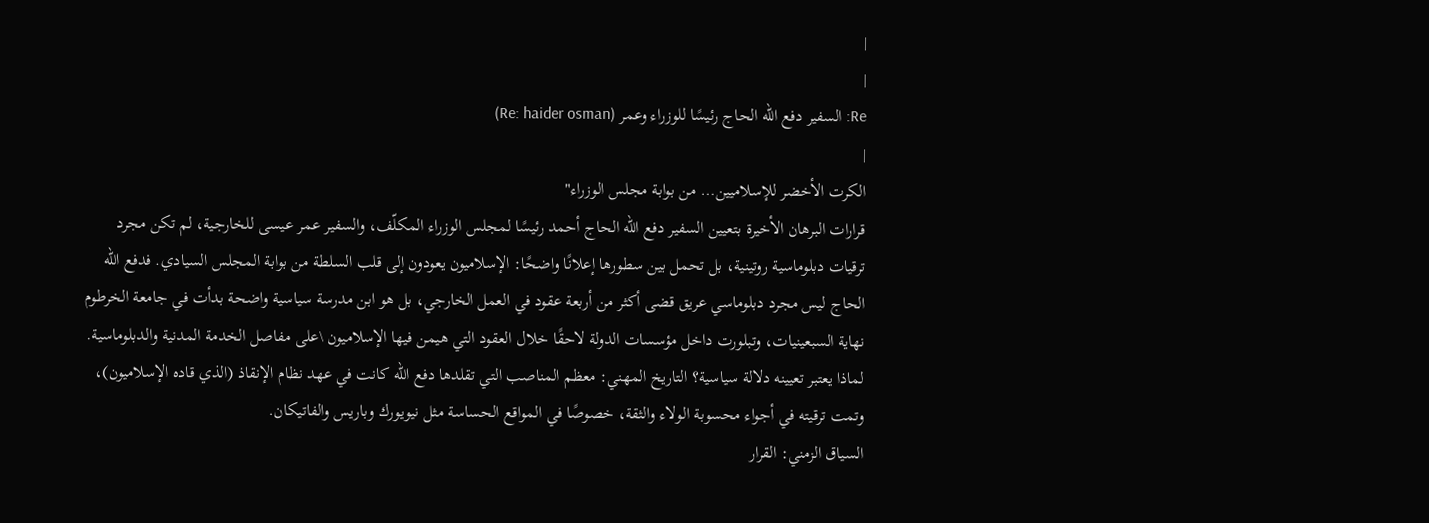|
|
Re: السفير دفع الله الحاج رئيسًا للوزراء وعمر (Re: haider osman)
|
الكرت الأخضر للإسلاميين… من بوابة مجلس الوزراء"
قرارات البرهان الأخيرة بتعيين السفير دفع الله الحاج أحمد رئيسًا لمجلس الوزراء المكلّف، والسفير عمر عيسى للخارجية، لم تكن مجرد ترقيات دبلوماسية روتينية، بل تحمل بين سطورها إعلانًا واضحًا: الإسلاميون يعودون إلى قلب السلطة من بوابة المجلس السيادي. فدفع الله الحاج ليس مجرد دبلوماسي عريق قضى أكثر من أربعة عقود في العمل الخارجي، بل هو ابن مدرسة سياسية واضحة بدأت في جامعة الخرطوم نهاية السبعينيات، وتبلورت داخل مؤسسات الدولة لاحقًا خلال العقود التي هيمن فيها الإسلاميون \على مفاصل الخدمة المدنية والدبلوماسية.
لماذا يعتبر تعيينه دلالة سياسية؟ التاريخ المهني: معظم المناصب التي تقلدها دفع الله كانت في عهد نظام الإنقاذ (الذي قاده الإسلاميون)، وتمت ترقيته في أجواء محسوبة الولاء والثقة، خصوصًا في المواقع الحساسة مثل نيويورك وباريس والفاتيكان.
السياق الزمني: القرار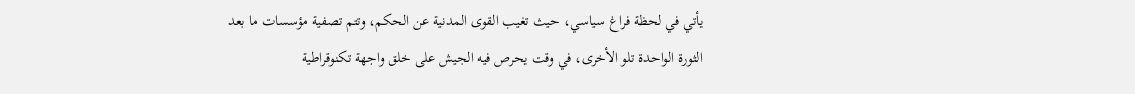يأتي في لحظة فراغ سياسي، حيث تغيب القوى المدنية عن الحكم، وتتم تصفية مؤسسات ما بعد الثورة الواحدة تلو الأخرى، في وقت يحرص فيه الجيش على خلق واجهة تكنوقراطية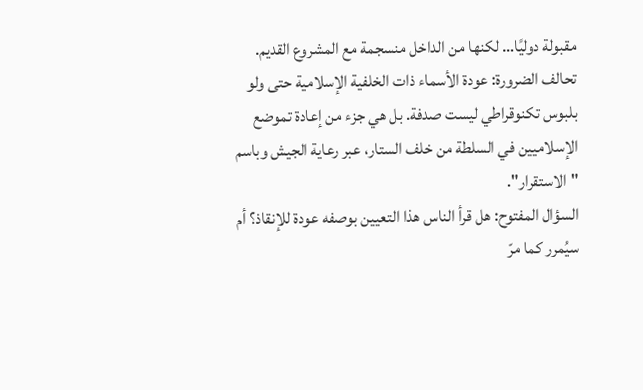مقبولة دوليًا… لكنها من الداخل منسجمة مع المشروع القديم.
تحالف الضرورة: عودة الأسماء ذات الخلفية الإسلامية حتى ولو بلبوس تكنوقراطي ليست صدفة. بل هي جزء من إعادة تموضع الإسلاميين في السلطة من خلف الستار، عبر رعاية الجيش وباسم "الاستقرار".
السؤال المفتوح: هل قرأ الناس هذا التعيين بوصفه عودة للإنقاذ؟ أم سيُمرر كما مرّ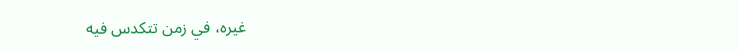غيره، في زمن تتكدس فيه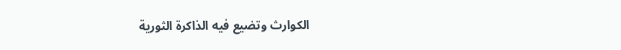الكوارث وتضيع فيه الذاكرة الثورية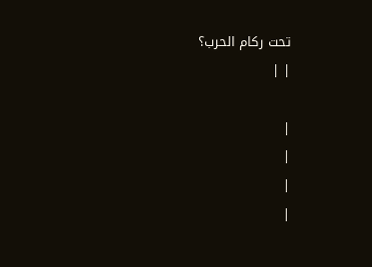تحت ركام الحرب؟
| |

|
|
|
|